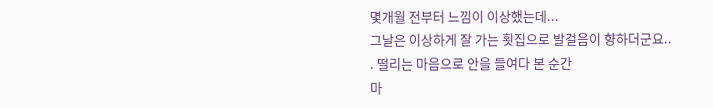몇개월 전부터 느낌이 이상했는데...
그날은 이상하게 잘 가는 횟집으로 발걸음이 향하더군요..
. 떨리는 마음으로 안을 들여다 본 순간
마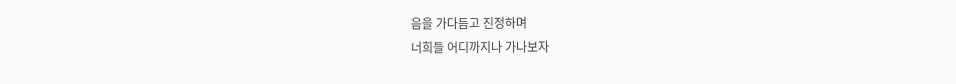음을 가다듬고 진정하며
너희들 어디까지나 가나보자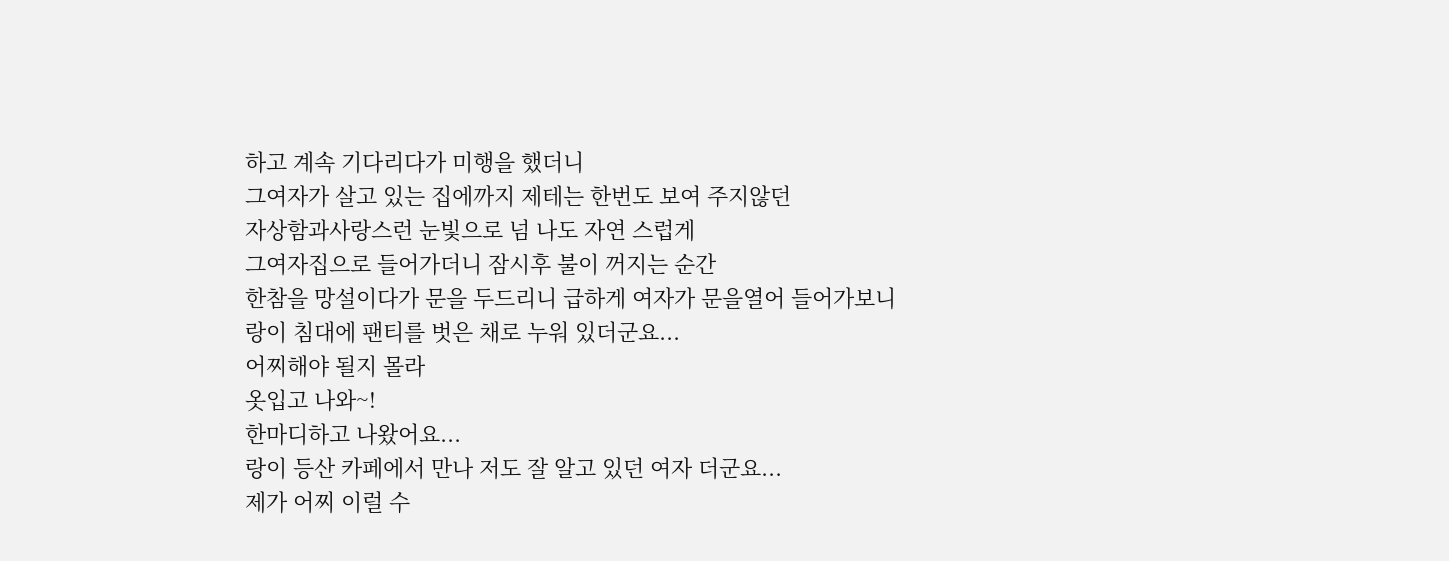하고 계속 기다리다가 미행을 했더니
그여자가 살고 있는 집에까지 제테는 한번도 보여 주지않던
자상함과사랑스런 눈빛으로 넘 나도 자연 스럽게
그여자집으로 들어가더니 잠시후 불이 꺼지는 순간
한참을 망설이다가 문을 두드리니 급하게 여자가 문을열어 들어가보니
랑이 침대에 팬티를 벗은 채로 누워 있더군요...
어찌해야 될지 몰라
옷입고 나와~!
한마디하고 나왔어요...
랑이 등산 카페에서 만나 저도 잘 알고 있던 여자 더군요...
제가 어찌 이럴 수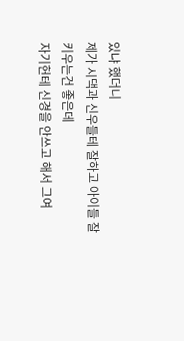있냐 했더니
제가 시댁과 신우들테 잘하고 아이들 잘키우는건 좋은데
자기헌테 신경을 안쓰고 해서 그여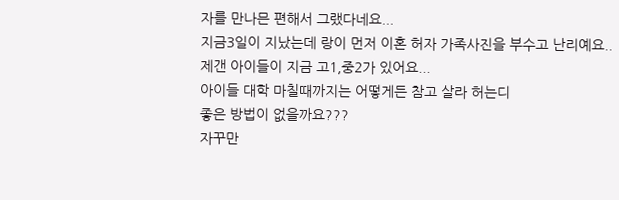자를 만나믄 편해서 그랬다네요...
지금3일이 지났는데 랑이 먼저 이혼 허자 가족사진을 부수고 난리예요..
제갠 아이들이 지금 고1,중2가 있어요...
아이들 대학 마칠때까지는 어떻게든 참고 살라 허는디
좋은 방법이 없을까요???
자꾸만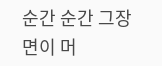순간 순간 그장면이 머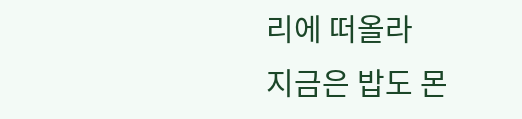리에 떠올라
지금은 밥도 몬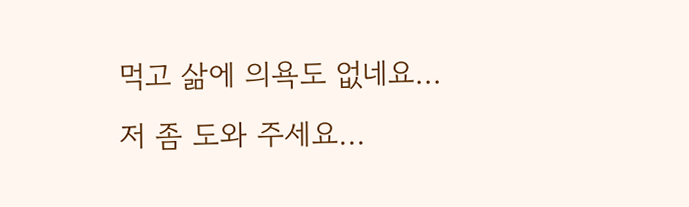먹고 삶에 의욕도 없네요...
저 좀 도와 주세요...